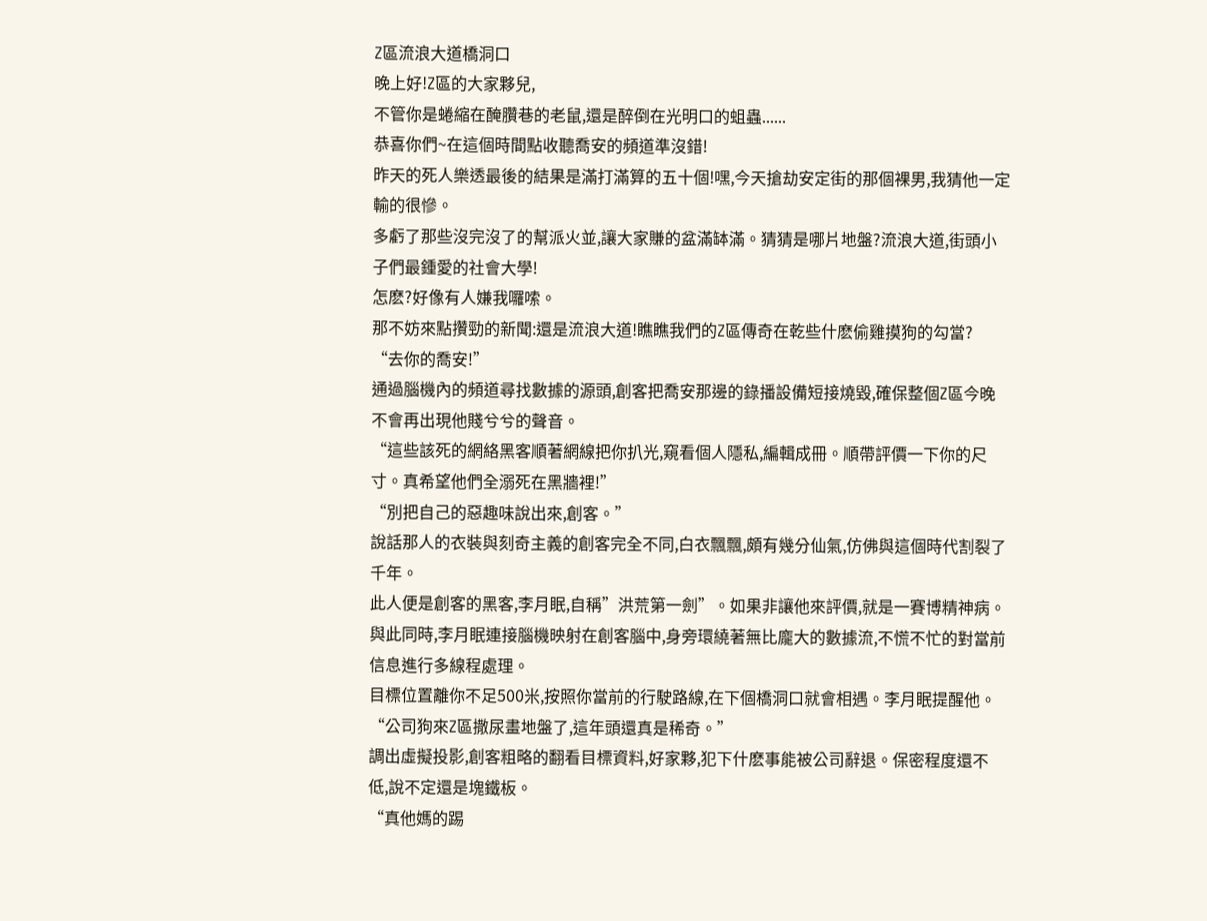Z區流浪大道橋洞口
晚上好!Z區的大家夥兒,
不管你是蜷縮在醃臢巷的老鼠,還是醉倒在光明口的蛆蟲......
恭喜你們~在這個時間點收聽喬安的頻道準沒錯!
昨天的死人樂透最後的結果是滿打滿算的五十個!嘿,今天搶劫安定街的那個裸男,我猜他一定輸的很慘。
多虧了那些沒完沒了的幫派火並,讓大家賺的盆滿缽滿。猜猜是哪片地盤?流浪大道,街頭小子們最鍾愛的社會大學!
怎麽?好像有人嫌我囉嗦。
那不妨來點攢勁的新聞:還是流浪大道!瞧瞧我們的Z區傳奇在乾些什麽偷雞摸狗的勾當?
“去你的喬安!”
通過腦機內的頻道尋找數據的源頭,創客把喬安那邊的錄播設備短接燒毀,確保整個Z區今晚不會再出現他賤兮兮的聲音。
“這些該死的網絡黑客順著網線把你扒光,窺看個人隱私,編輯成冊。順帶評價一下你的尺寸。真希望他們全溺死在黑牆裡!”
“別把自己的惡趣味說出來,創客。”
說話那人的衣裝與刻奇主義的創客完全不同,白衣飄飄,頗有幾分仙氣,仿佛與這個時代割裂了千年。
此人便是創客的黑客,李月眠,自稱”洪荒第一劍”。如果非讓他來評價,就是一賽博精神病。
與此同時,李月眠連接腦機映射在創客腦中,身旁環繞著無比龐大的數據流,不慌不忙的對當前信息進行多線程處理。
目標位置離你不足500米,按照你當前的行駛路線,在下個橋洞口就會相遇。李月眠提醒他。
“公司狗來Z區撒尿畫地盤了,這年頭還真是稀奇。”
調出虛擬投影,創客粗略的翻看目標資料,好家夥,犯下什麽事能被公司辭退。保密程度還不低,說不定還是塊鐵板。
“真他媽的踢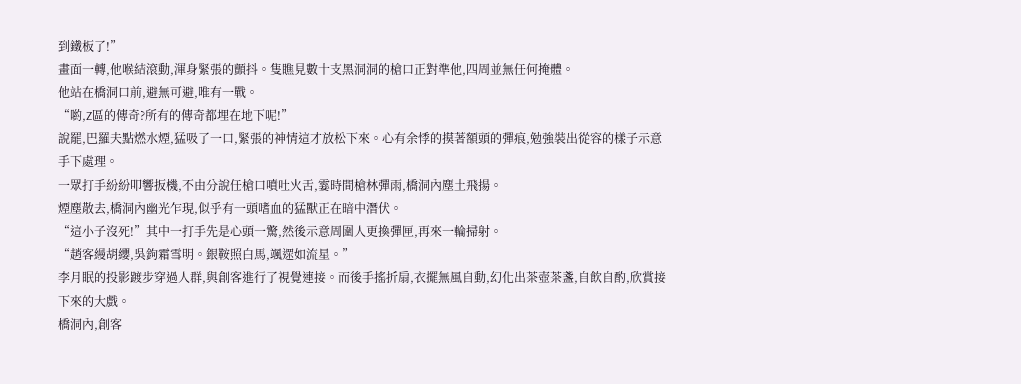到鐵板了!”
畫面一轉,他喉結滾動,渾身緊張的顫抖。隻瞧見數十支黑洞洞的槍口正對準他,四周並無任何掩體。
他站在橋洞口前,避無可避,唯有一戰。
“喲,Z區的傳奇?所有的傳奇都埋在地下呢!”
說罷,巴羅夫點燃水煙,猛吸了一口,緊張的神情這才放松下來。心有余悸的摸著額頭的彈痕,勉強裝出從容的樣子示意手下處理。
一眾打手紛紛叩響扳機,不由分說任槍口噴吐火舌,霎時間槍林彈雨,橋洞內塵土飛揚。
煙塵散去,橋洞內幽光乍現,似乎有一頭嗜血的猛獸正在暗中潛伏。
“這小子沒死!”其中一打手先是心頭一驚,然後示意周圍人更換彈匣,再來一輪掃射。
“趙客縵胡纓,吳鉤霜雪明。銀鞍照白馬,颯遝如流星。”
李月眠的投影踱步穿過人群,與創客進行了視覺連接。而後手搖折扇,衣擺無風自動,幻化出茶壺茶盞,自飲自酌,欣賞接下來的大戲。
橋洞內,創客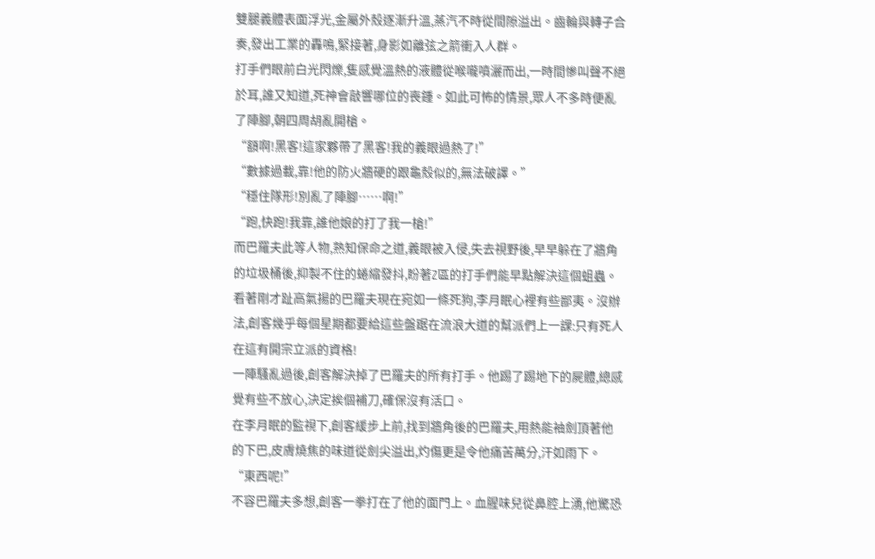雙腿義體表面浮光,金屬外殼逐漸升溫,蒸汽不時從間隙溢出。齒輪與轉子合奏,發出工業的轟鳴,緊接著,身影如離弦之箭衝入人群。
打手們眼前白光閃爍,隻感覺溫熱的液體從喉嚨噴灑而出,一時間慘叫聲不絕於耳,誰又知道,死神會敲響哪位的喪鍾。如此可怖的情景,眾人不多時便亂了陣腳,朝四周胡亂開槍。
“額啊!黑客!這家夥帶了黑客!我的義眼過熱了!”
“數據過載,靠!他的防火牆硬的跟龜殼似的,無法破譯。”
“穩住隊形!別亂了陣腳……啊!”
“跑,快跑!我靠,誰他娘的打了我一槍!”
而巴羅夫此等人物,熟知保命之道,義眼被入侵,失去視野後,早早躲在了牆角的垃圾桶後,抑製不住的蜷縮發抖,盼著Z區的打手們能早點解決這個蛆蟲。
看著剛才趾高氣揚的巴羅夫現在宛如一條死狗,李月眠心裡有些鄙夷。沒辦法,創客幾乎每個星期都要給這些盤踞在流浪大道的幫派們上一課:只有死人在這有開宗立派的資格!
一陣騷亂過後,創客解決掉了巴羅夫的所有打手。他踢了踢地下的屍體,總感覺有些不放心,決定挨個補刀,確保沒有活口。
在李月眠的監視下,創客緩步上前,找到牆角後的巴羅夫,用熱能袖劍頂著他的下巴,皮膚燒焦的味道從劍尖溢出,灼傷更是令他痛苦萬分,汗如雨下。
“東西呢!”
不容巴羅夫多想,創客一拳打在了他的面門上。血腥味兒從鼻腔上湧,他驚恐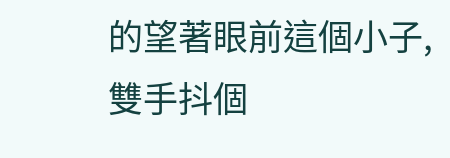的望著眼前這個小子,雙手抖個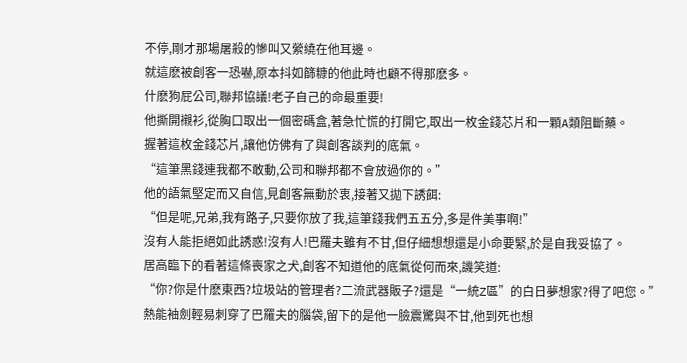不停,剛才那場屠殺的慘叫又縈繞在他耳邊。
就這麽被創客一恐嚇,原本抖如篩糠的他此時也顧不得那麽多。
什麽狗屁公司,聯邦協議!老子自己的命最重要!
他撕開襯衫,從胸口取出一個密碼盒,著急忙慌的打開它,取出一枚金錢芯片和一顆A類阻斷藥。
握著這枚金錢芯片,讓他仿佛有了與創客談判的底氣。
“這筆黑錢連我都不敢動,公司和聯邦都不會放過你的。”
他的語氣堅定而又自信,見創客無動於衷,接著又拋下誘餌:
“但是呢,兄弟,我有路子,只要你放了我,這筆錢我們五五分,多是件美事啊!”
沒有人能拒絕如此誘惑!沒有人!巴羅夫雖有不甘,但仔細想想還是小命要緊,於是自我妥協了。
居高臨下的看著這條喪家之犬,創客不知道他的底氣從何而來,譏笑道:
“你?你是什麽東西?垃圾站的管理者?二流武器販子?還是“一統Z區”的白日夢想家?得了吧您。”
熱能袖劍輕易刺穿了巴羅夫的腦袋,留下的是他一臉震驚與不甘,他到死也想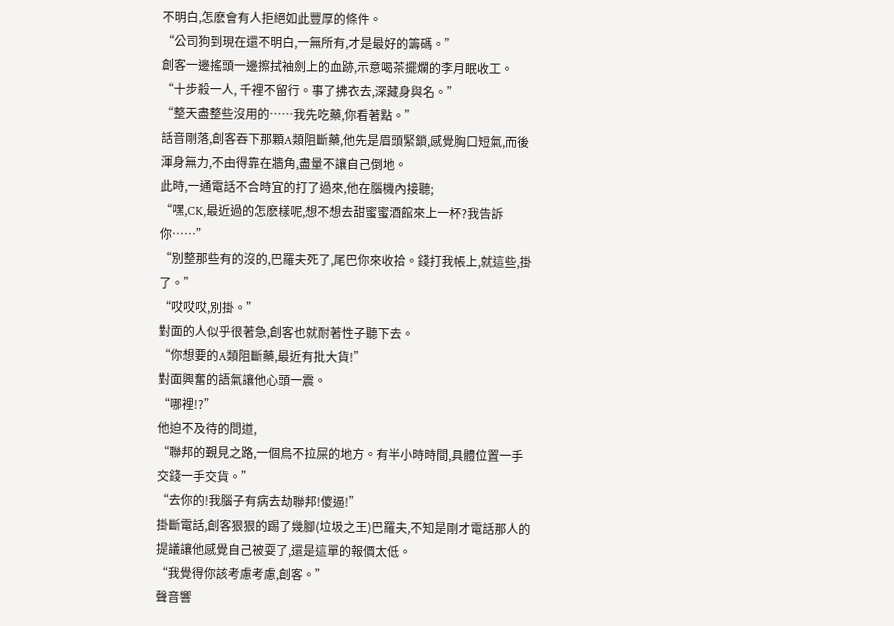不明白,怎麽會有人拒絕如此豐厚的條件。
“公司狗到現在還不明白,一無所有,才是最好的籌碼。”
創客一邊搖頭一邊擦拭袖劍上的血跡,示意喝茶擺爛的李月眠收工。
“十步殺一人, 千裡不留行。事了拂衣去,深藏身與名。”
“整天盡整些沒用的……我先吃藥,你看著點。”
話音剛落,創客吞下那顆A類阻斷藥,他先是眉頭緊鎖,感覺胸口短氣,而後渾身無力,不由得靠在牆角,盡量不讓自己倒地。
此時,一通電話不合時宜的打了過來,他在腦機內接聽;
“嘿,CK,最近過的怎麽樣呢,想不想去甜蜜蜜酒館來上一杯?我告訴你……”
“別整那些有的沒的,巴羅夫死了,尾巴你來收拾。錢打我帳上,就這些,掛了。”
“哎哎哎,別掛。”
對面的人似乎很著急,創客也就耐著性子聽下去。
“你想要的A類阻斷藥,最近有批大貨!”
對面興奮的語氣讓他心頭一震。
“哪裡!?”
他迫不及待的問道,
“聯邦的覲見之路,一個鳥不拉屎的地方。有半小時時間,具體位置一手交錢一手交貨。”
“去你的!我腦子有病去劫聯邦!傻逼!”
掛斷電話,創客狠狠的踢了幾腳(垃圾之王)巴羅夫,不知是剛才電話那人的提議讓他感覺自己被耍了,還是這單的報價太低。
“我覺得你該考慮考慮,創客。”
聲音響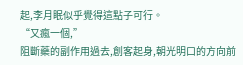起,李月眠似乎覺得這點子可行。
“又瘋一個,”
阻斷藥的副作用過去,創客起身,朝光明口的方向前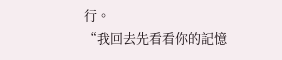行。
“我回去先看看你的記憶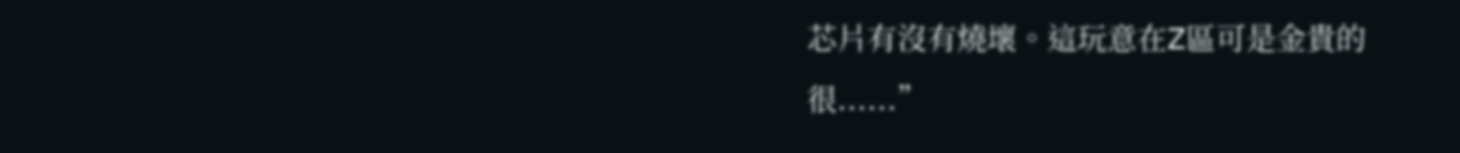芯片有沒有燒壞。這玩意在Z區可是金貴的很......”